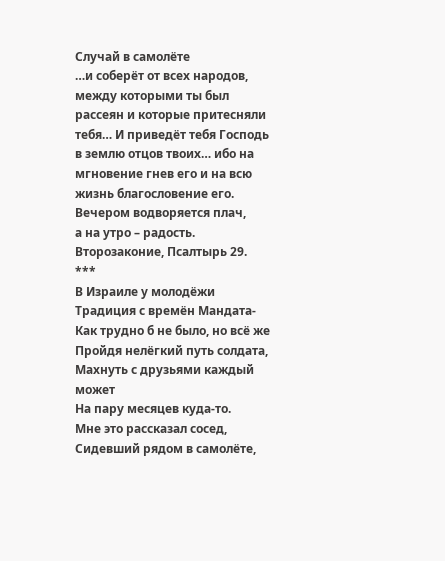Случай в самолёте
…и соберёт от всех народов,
между которыми ты был
рассеян и которые притесняли
тебя… И приведёт тебя Господь
в землю отцов твоих… ибо на
мгновение гнев его и на всю
жизнь благословение его.
Вечером водворяется плач,
а на утро – радость.
Второзаконие, Псалтырь 29.
***
В Израиле у молодёжи
Традиция с времён Мандата-
Как трудно б не было, но всё же
Пройдя нелёгкий путь солдата,
Махнуть с друзьями каждый может
На пару месяцев куда-то.
Мне это рассказал сосед,
Сидевший рядом в самолёте,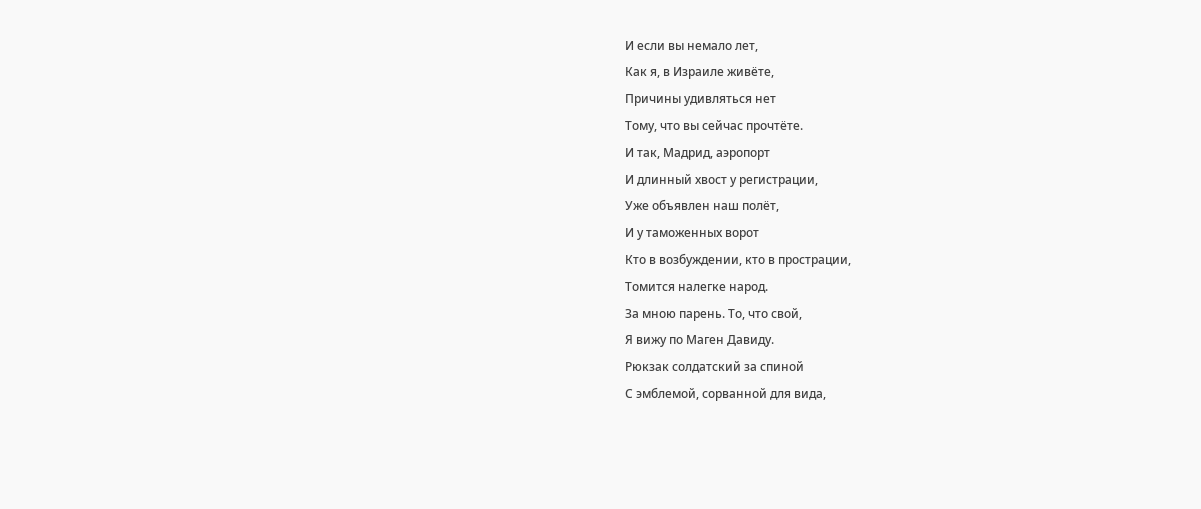И если вы немало лет,
Как я, в Израиле живёте,
Причины удивляться нет
Тому, что вы сейчас прочтёте.
И так, Мадрид, аэропорт
И длинный хвост у регистрации,
Уже объявлен наш полёт,
И у таможенных ворот
Кто в возбуждении, кто в прострации,
Томится налегке народ.
За мною парень. То, что свой,
Я вижу по Маген Давиду.
Рюкзак солдатский за спиной
С эмблемой, сорванной для вида,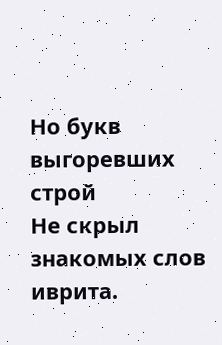Но букв выгоревших строй
Не скрыл знакомых слов иврита.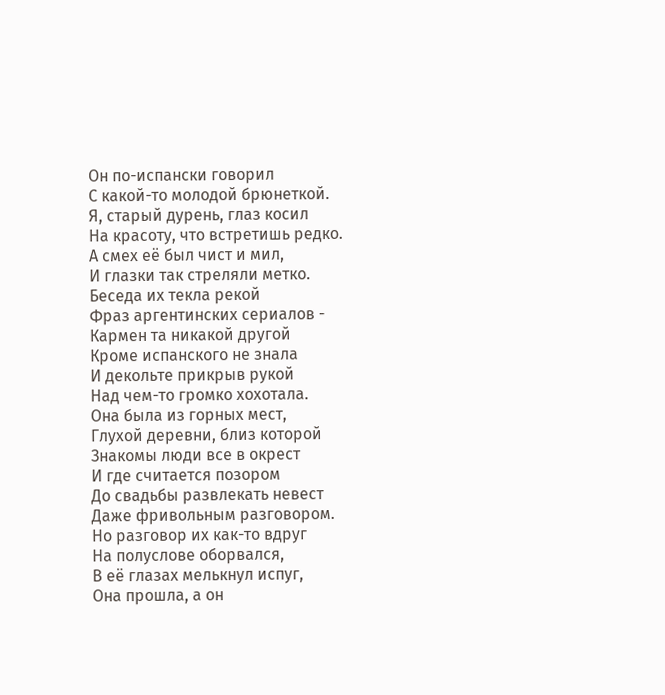Он по-испански говорил
С какой-то молодой брюнеткой.
Я, старый дурень, глаз косил
На красоту, что встретишь редко.
А смех её был чист и мил,
И глазки так стреляли метко.
Беседа их текла рекой
Фраз аргентинских сериалов -
Кармен та никакой другой
Кроме испанского не знала
И декольте прикрыв рукой
Над чем-то громко хохотала.
Она была из горных мест,
Глухой деревни, близ которой
Знакомы люди все в окрест
И где считается позором
До свадьбы развлекать невест
Даже фривольным разговором.
Но разговор их как-то вдруг
На полуслове оборвался,
В её глазах мелькнул испуг,
Она прошла, а он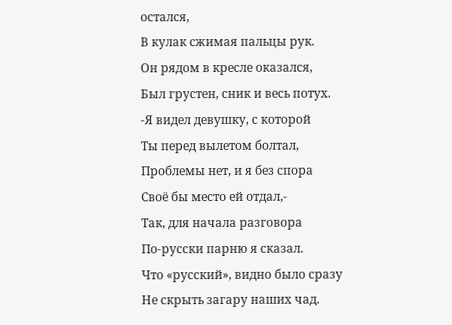остался,
В кулак сжимая пальцы рук.
Он рядом в кресле оказался,
Был грустен, сник и весь потух.
-Я видел девушку, с которой
Ты перед вылетом болтал,
Проблемы нет, и я без спора
Своё бы место ей отдал,-
Так, для начала разговора
По-русски парню я сказал.
Что «русский», видно было сразу
Не скрыть загару наших чад.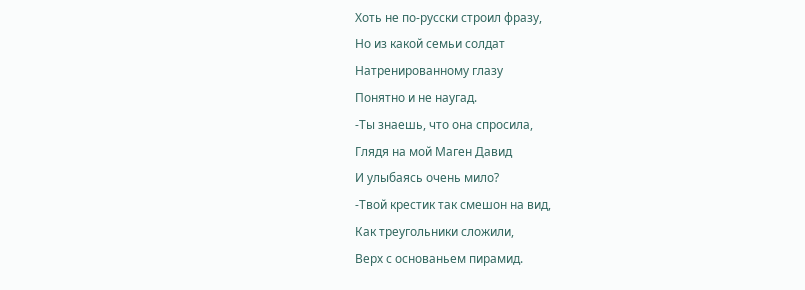Хоть не по-русски строил фразу,
Но из какой семьи солдат
Натренированному глазу
Понятно и не наугад.
-Ты знаешь, что она спросила,
Глядя на мой Маген Давид
И улыбаясь очень мило?
-Твой крестик так смешон на вид,
Как треугольники сложили,
Верх с основаньем пирамид.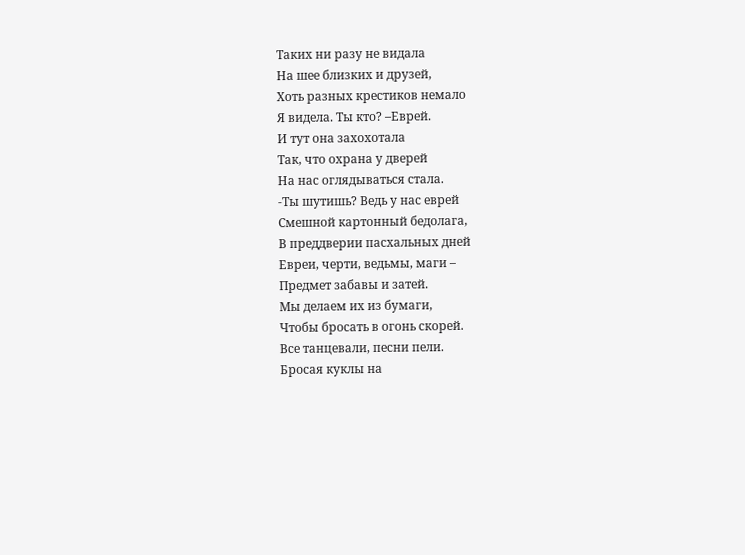Таких ни разу не видала
На шее близких и друзей,
Хоть разных крестиков немало
Я видела. Ты кто? –Еврей.
И тут она захохотала
Так, что охрана у дверей
На нас оглядываться стала.
-Ты шутишь? Ведь у нас еврей
Смешной картонный бедолага,
В преддверии пасхальных дней
Евреи, черти, ведьмы, маги –
Предмет забавы и затей.
Мы делаем их из бумаги,
Чтобы бросать в огонь скорей.
Все танцевали, песни пели.
Бросая куклы на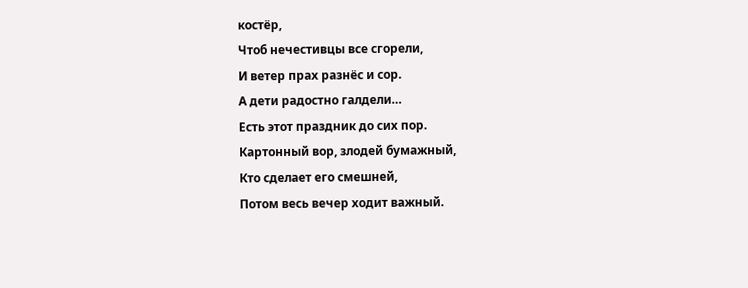костёр,
Чтоб нечестивцы все сгорели,
И ветер прах разнёс и сор.
А дети радостно галдели…
Есть этот праздник до сих пор.
Картонный вор, злодей бумажный,
Кто сделает его смешней,
Потом весь вечер ходит важный.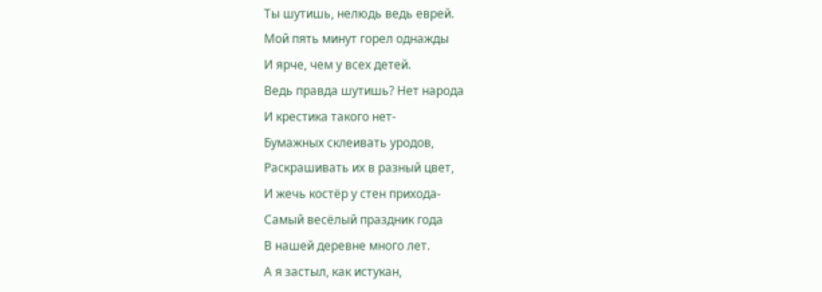Ты шутишь, нелюдь ведь еврей.
Мой пять минут горел однажды
И ярче, чем у всех детей.
Ведь правда шутишь? Нет народа
И крестика такого нет-
Бумажных склеивать уродов,
Раскрашивать их в разный цвет,
И жечь костёр у стен прихода-
Самый весёлый праздник года
В нашей деревне много лет.
А я застыл, как истукан,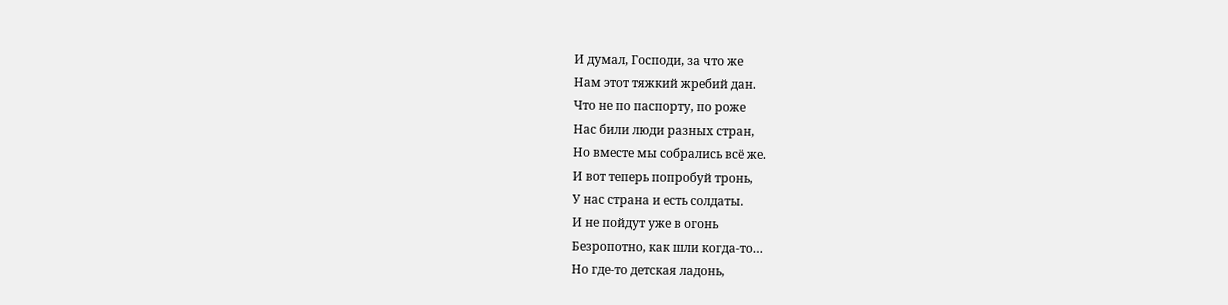И думал, Господи, за что же
Нам этот тяжкий жребий дан.
Что не по паспорту, по роже
Нас били люди разных стран,
Но вместе мы собрались всё же.
И вот теперь попробуй тронь,
У нас страна и есть солдаты.
И не пойдут уже в огонь
Безропотно, как шли когда-то…
Но где-то детская ладонь,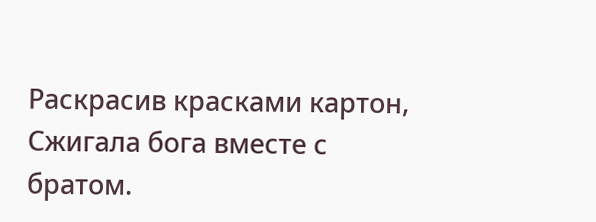Раскрасив красками картон,
Сжигала бога вместе с братом.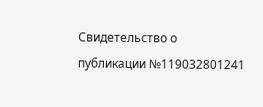Свидетельство о публикации №119032801241